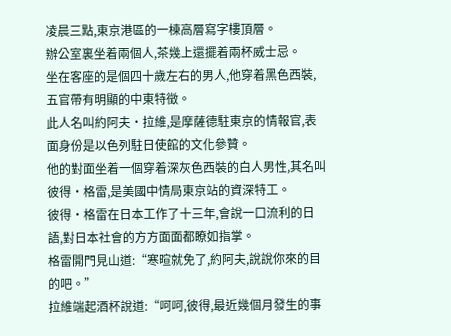凌晨三點,東京港區的一棟高層寫字樓頂層。
辦公室裏坐着兩個人,茶幾上還擺着兩杯威士忌。
坐在客座的是個四十歲左右的男人,他穿着黑色西裝,五官帶有明顯的中東特徵。
此人名叫約阿夫·拉維,是摩薩德駐東京的情報官,表面身份是以色列駐日使館的文化參贊。
他的對面坐着一個穿着深灰色西裝的白人男性,其名叫彼得·格雷,是美國中情局東京站的資深特工。
彼得·格雷在日本工作了十三年,會說一口流利的日語,對日本社會的方方面面都瞭如指掌。
格雷開門見山道:“寒暄就免了,約阿夫,說說你來的目的吧。”
拉維端起酒杯說道:“呵呵,彼得,最近幾個月發生的事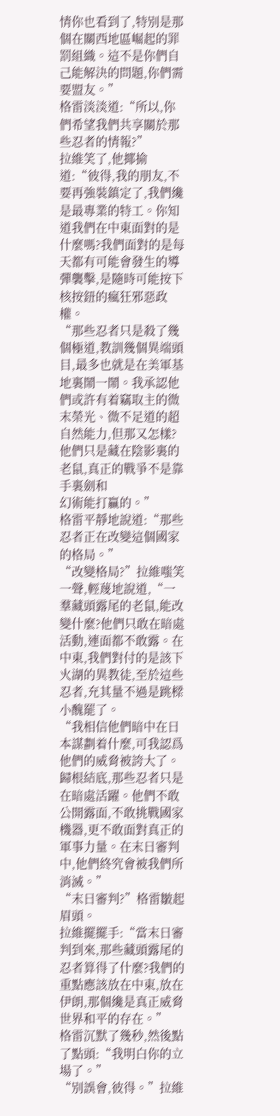情你也看到了,特別是那個在關西地區崛起的罪罰組織。這不是你們自己能解決的問題,你們需要盟友。”
格雷淡淡道:“所以,你們希望我們共享關於那些忍者的情報?”
拉維笑了,他揶揄道:“彼得,我的朋友,不要再強裝鎮定了,我們纔是最專業的特工。你知道我們在中東面對的是什麼嗎?我們面對的是每天都有可能會發生的導彈襲擊,是隨時可能按下核按鈕的瘋狂邪惡政權。
“那些忍者只是殺了幾個極道,教訓幾個異端頭目,最多也就是在美軍基地裏鬧一鬧。我承認他們或許有着竊取主的微末榮光、微不足道的超自然能力,但那又怎樣?他們只是藏在陰影裏的老鼠,真正的戰爭不是靠手裏劍和
幻術能打贏的。”
格雷平靜地說道:“那些忍者正在改變這個國家的格局。”
“改變格局?”拉維嗤笑一聲,輕蔑地說道,“一羣藏頭露尾的老鼠,能改變什麼?他們只敢在暗處活動,連面都不敢露。在中東,我們對付的是該下火湖的異教徒,至於這些忍者,充其量不過是跳樑小醜罷了。
“我相信他們暗中在日本謀劃着什麼,可我認爲他們的威脅被誇大了。歸根結底,那些忍者只是在暗處活躍。他們不敢公開露面,不敢挑戰國家機器,更不敢面對真正的軍事力量。在末日審判中,他們終究會被我們所消滅。”
“末日審判?”格雷皺起眉頭。
拉維擺擺手:“當末日審判到來,那些藏頭露尾的忍者算得了什麼?我們的重點應該放在中東,放在伊朗,那個纔是真正威脅世界和平的存在。”
格雷沉默了幾秒,然後點了點頭:“我明白你的立場了。”
“別誤會,彼得。”拉維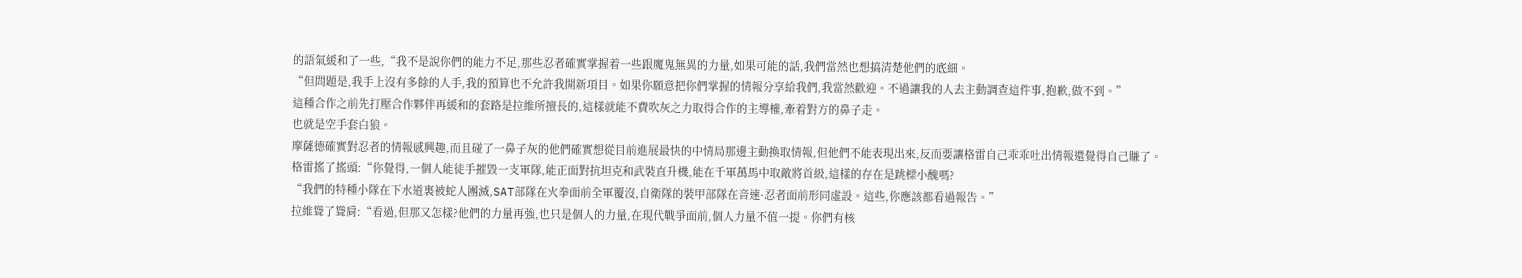的語氣緩和了一些,“我不是說你們的能力不足,那些忍者確實掌握着一些跟魔鬼無異的力量,如果可能的話,我們當然也想搞清楚他們的底細。
“但問題是,我手上沒有多餘的人手,我的預算也不允許我開新項目。如果你願意把你們掌握的情報分享給我們,我當然歡迎。不過讓我的人去主動調查這件事,抱歉,做不到。”
這種合作之前先打壓合作夥伴再緩和的套路是拉維所擅長的,這樣就能不費吹灰之力取得合作的主導權,牽着對方的鼻子走。
也就是空手套白狼。
摩薩德確實對忍者的情報感興趣,而且碰了一鼻子灰的他們確實想從目前進展最快的中情局那邊主動換取情報,但他們不能表現出來,反而要讓格雷自己乖乖吐出情報還覺得自己賺了。
格雷搖了搖頭:“你覺得,一個人能徒手摧毀一支軍隊,能正面對抗坦克和武裝直升機,能在千軍萬馬中取敵將首級,這樣的存在是跳樑小醜嗎?
“我們的特種小隊在下水道裏被蛇人團滅,SAT部隊在火拳面前全軍覆沒,自衛隊的裝甲部隊在音速·忍者面前形同虛設。這些,你應該都看過報告。”
拉維聳了聳肩:“看過,但那又怎樣?他們的力量再強,也只是個人的力量,在現代戰爭面前,個人力量不值一提。你們有核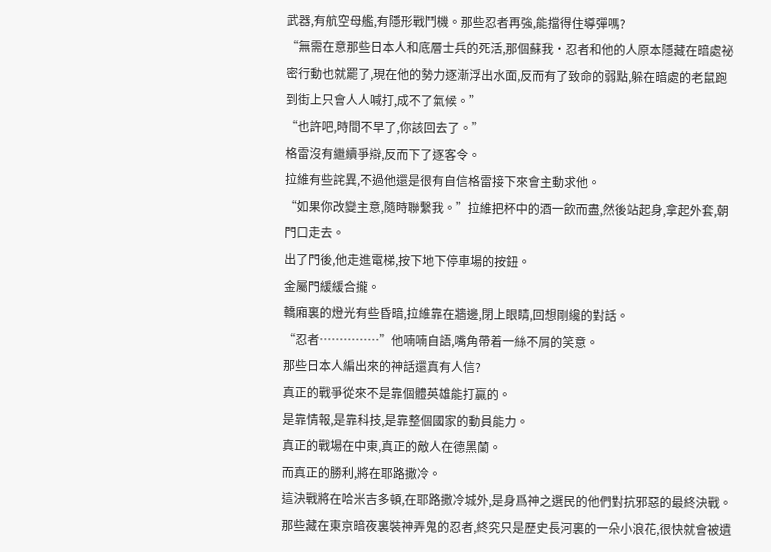武器,有航空母艦,有隱形戰鬥機。那些忍者再強,能擋得住導彈嗎?
“無需在意那些日本人和底層士兵的死活,那個蘇我·忍者和他的人原本隱藏在暗處祕密行動也就罷了,現在他的勢力逐漸浮出水面,反而有了致命的弱點,躲在暗處的老鼠跑到街上只會人人喊打,成不了氣候。”
“也許吧,時間不早了,你該回去了。”
格雷沒有繼續爭辯,反而下了逐客令。
拉維有些詫異,不過他還是很有自信格雷接下來會主動求他。
“如果你改變主意,隨時聯繫我。”拉維把杯中的酒一飲而盡,然後站起身,拿起外套,朝門口走去。
出了門後,他走進電梯,按下地下停車場的按鈕。
金屬門緩緩合攏。
轎廂裏的燈光有些昏暗,拉維靠在牆邊,閉上眼睛,回想剛纔的對話。
“忍者……………”他喃喃自語,嘴角帶着一絲不屑的笑意。
那些日本人編出來的神話還真有人信?
真正的戰爭從來不是靠個體英雄能打贏的。
是靠情報,是靠科技,是靠整個國家的動員能力。
真正的戰場在中東,真正的敵人在德黑蘭。
而真正的勝利,將在耶路撒冷。
這決戰將在哈米吉多頓,在耶路撒冷城外,是身爲神之選民的他們對抗邪惡的最終決戰。
那些藏在東京暗夜裏裝神弄鬼的忍者,終究只是歷史長河裏的一朵小浪花,很快就會被遺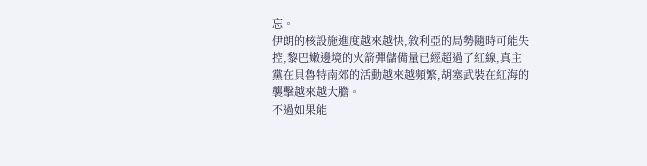忘。
伊朗的核設施進度越來越快,敘利亞的局勢隨時可能失控,黎巴嫩邊境的火箭彈儲備量已經超過了紅線,真主黨在貝魯特南郊的活動越來越頻繁,胡塞武裝在紅海的襲擊越來越大膽。
不過如果能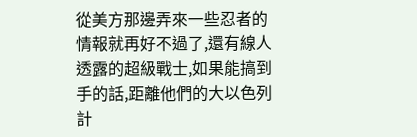從美方那邊弄來一些忍者的情報就再好不過了,還有線人透露的超級戰士,如果能搞到手的話,距離他們的大以色列計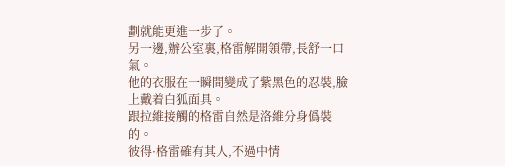劃就能更進一步了。
另一邊,辦公室裏,格雷解開領帶,長舒一口氣。
他的衣服在一瞬間變成了紫黑色的忍裝,臉上戴着白狐面具。
跟拉維接觸的格雷自然是洛維分身僞裝的。
彼得·格雷確有其人,不過中情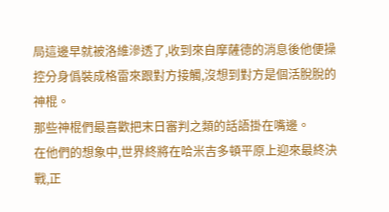局這邊早就被洛維滲透了,收到來自摩薩德的消息後他便操控分身僞裝成格雷來跟對方接觸,沒想到對方是個活脫脫的神棍。
那些神棍們最喜歡把末日審判之類的話語掛在嘴邊。
在他們的想象中,世界終將在哈米吉多頓平原上迎來最終決戰,正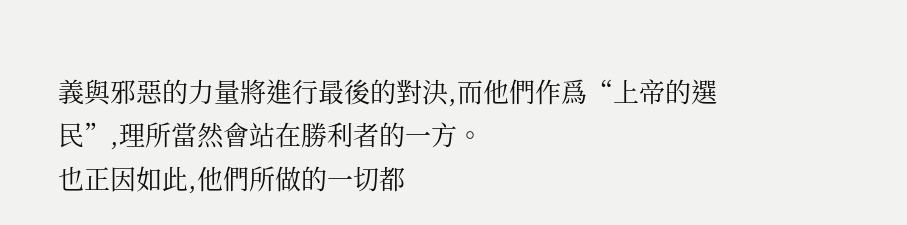義與邪惡的力量將進行最後的對決,而他們作爲“上帝的選民”,理所當然會站在勝利者的一方。
也正因如此,他們所做的一切都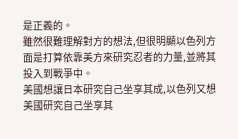是正義的。
雖然很難理解對方的想法,但很明顯以色列方面是打算依靠美方來研究忍者的力量,並將其投入到戰爭中。
美國想讓日本研究自己坐享其成,以色列又想美國研究自己坐享其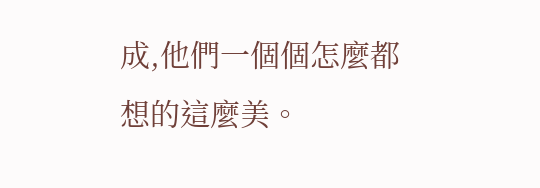成,他們一個個怎麼都想的這麼美。